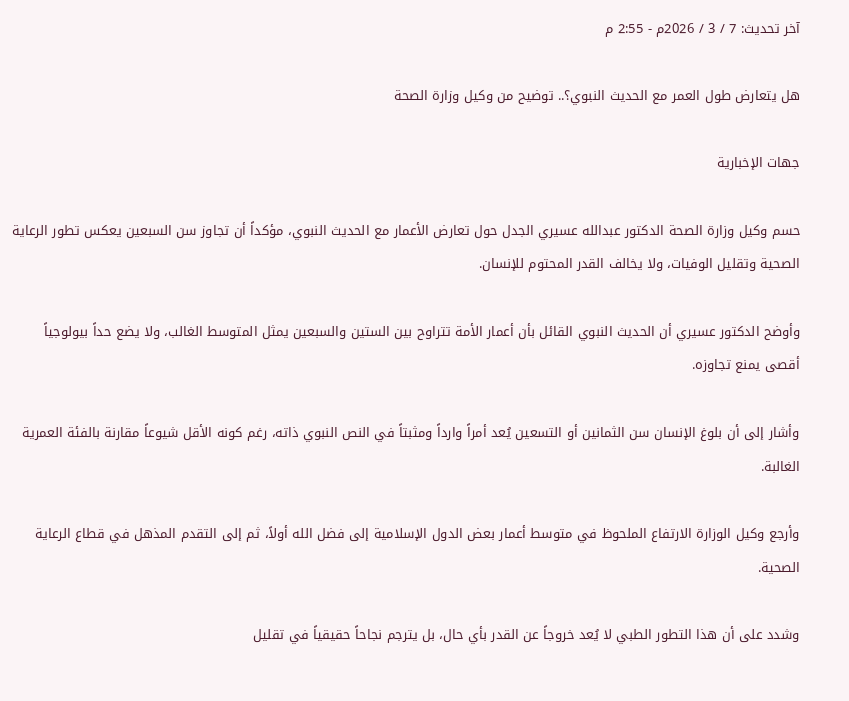آخر تحديث: 7 / 3 / 2026م - 2:55 م

هل يتعارض طول العمر مع الحديث النبوي؟.. توضيح من وكيل وزارة الصحة

جهات الإخبارية

حسم وكيل وزارة الصحة الدكتور عبدالله عسيري الجدل حول تعارض الأعمار مع الحديث النبوي، مؤكداً أن تجاوز سن السبعين يعكس تطور الرعاية الصحية وتقليل الوفيات، ولا يخالف القدر المحتوم للإنسان.

وأوضح الدكتور عسيري أن الحديث النبوي القائل بأن أعمار الأمة تتراوح بين الستين والسبعين يمثل المتوسط الغالب، ولا يضع حداً بيولوجياً أقصى يمنع تجاوزه.

وأشار إلى أن بلوغ الإنسان سن الثمانين أو التسعين يُعد أمراً وارداً ومثبتاً في النص النبوي ذاته، رغم كونه الأقل شيوعاً مقارنة بالفئة العمرية الغالبة.

وأرجع وكيل الوزارة الارتفاع الملحوظ في متوسط أعمار بعض الدول الإسلامية إلى فضل الله أولاً، ثم إلى التقدم المذهل في قطاع الرعاية الصحية.

وشدد على أن هذا التطور الطبي لا يُعد خروجاً عن القدر بأي حال، بل يترجم نجاحاً حقيقياً في تقليل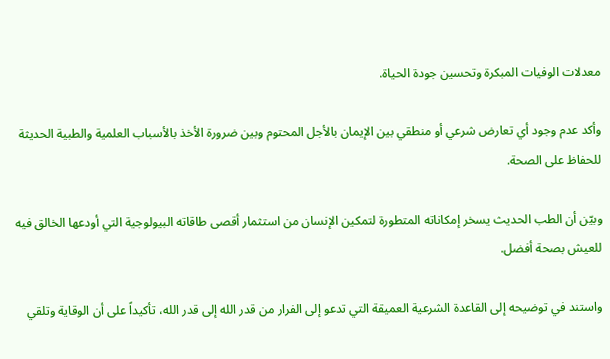معدلات الوفيات المبكرة وتحسين جودة الحياة.

وأكد عدم وجود أي تعارض شرعي أو منطقي بين الإيمان بالأجل المحتوم وبين ضرورة الأخذ بالأسباب العلمية والطبية الحديثة للحفاظ على الصحة.

وبيّن أن الطب الحديث يسخر إمكاناته المتطورة لتمكين الإنسان من استثمار أقصى طاقاته البيولوجية التي أودعها الخالق فيه للعيش بصحة أفضل.

واستند في توضيحه إلى القاعدة الشرعية العميقة التي تدعو إلى الفرار من قدر الله إلى قدر الله، تأكيداً على أن الوقاية وتلقي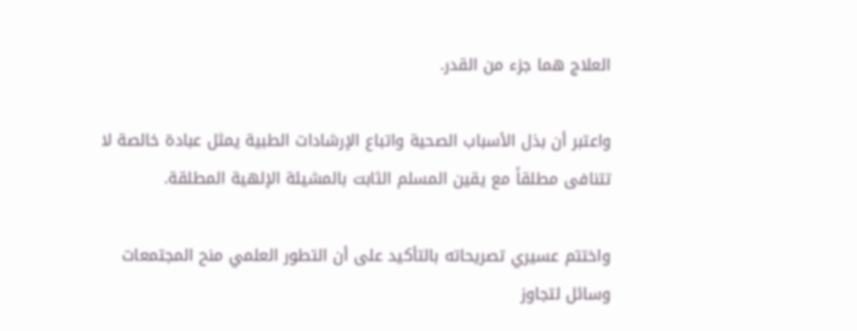العلاج هما جزء من القدر.

واعتبر أن بذل الأسباب الصحية واتباع الإرشادات الطبية يمثل عبادة خالصة لا تتنافى مطلقاً مع يقين المسلم الثابت بالمشيئة الإلهية المطلقة.

واختتم عسيري تصريحاته بالتأكيد على أن التطور العلمي منح المجتمعات وسائل لتجاوز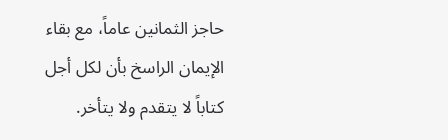حاجز الثمانين عاماً، مع بقاء الإيمان الراسخ بأن لكل أجل كتاباً لا يتقدم ولا يتأخر.